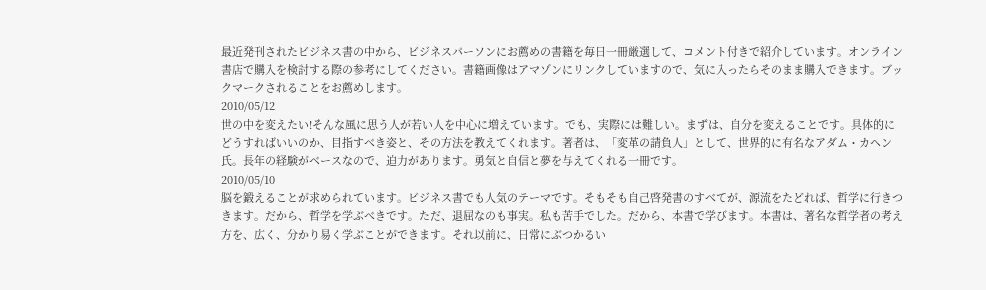最近発刊されたビジネス書の中から、ビジネスパーソンにお薦めの書籍を毎日一冊厳選して、コメント付きで紹介しています。オンライン書店で購入を検討する際の参考にしてください。書籍画像はアマゾンにリンクしていますので、気に入ったらそのまま購入できます。ブックマークされることをお薦めします。
2010/05/12
世の中を変えたい!そんな風に思う人が若い人を中心に増えています。でも、実際には難しい。まずは、自分を変えることです。具体的にどうすればいいのか、目指すべき姿と、その方法を教えてくれます。著者は、「変革の請負人」として、世界的に有名なアダム・カヘン氏。長年の経験がベースなので、迫力があります。勇気と自信と夢を与えてくれる一冊です。
2010/05/10
脳を鍛えることが求められています。ビジネス書でも人気のテーマです。そもそも自己啓発書のすべてが、源流をたどれば、哲学に行きつきます。だから、哲学を学ぶべきです。ただ、退屈なのも事実。私も苦手でした。だから、本書で学びます。本書は、著名な哲学者の考え方を、広く、分かり易く学ぶことができます。それ以前に、日常にぶつかるい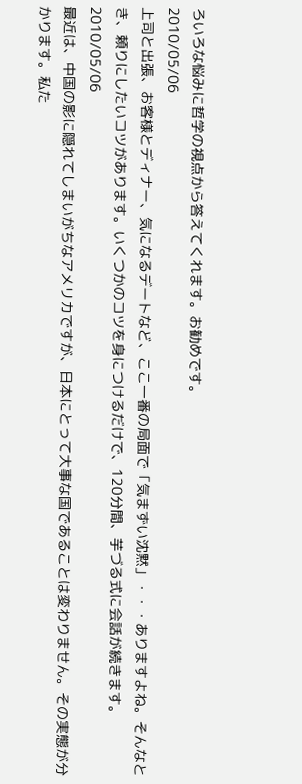ろいろな悩みに哲学の視点から答えてくれます。お勧めです。
2010/05/06
上司と出張、お客様とディナー、気になるデートなど、ここ一番の局面で「気まずい沈黙」・・・ありますよね。そんなとき、頼りにしたいコツがあります。いくつかのコツを身につけるだけで、120分間、芋づる式に会話が続きます。
2010/05/06
最近は、中国の影に隠れてしまいがちなアメリカですが、日本にとって大事な国であることは変わりません。その実態が分かります。私た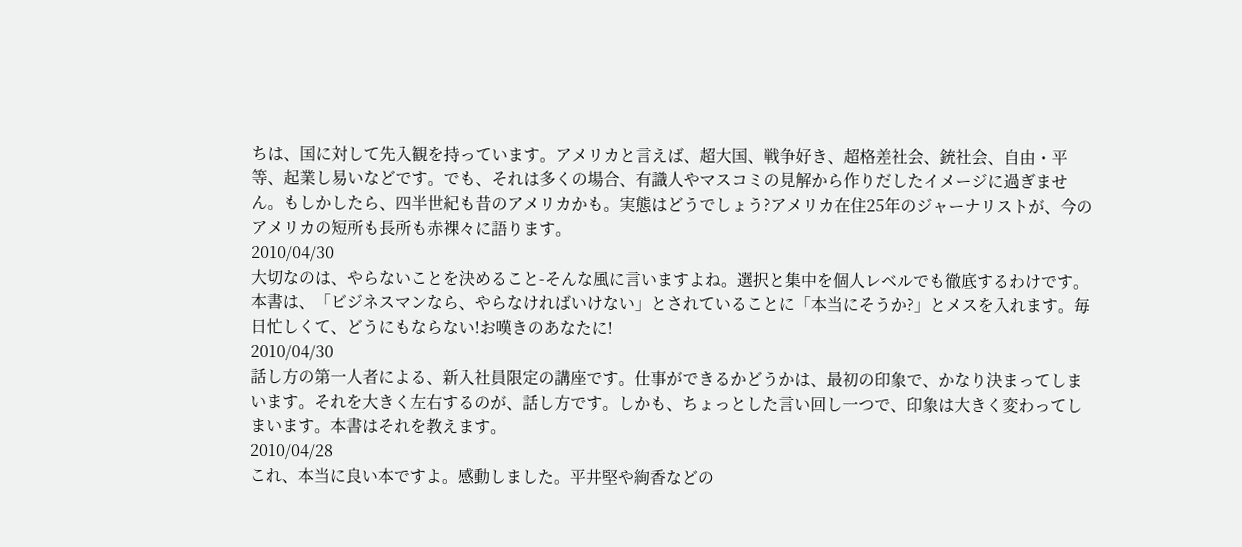ちは、国に対して先入観を持っています。アメリカと言えば、超大国、戦争好き、超格差社会、銃社会、自由・平等、起業し易いなどです。でも、それは多くの場合、有識人やマスコミの見解から作りだしたイメージに過ぎません。もしかしたら、四半世紀も昔のアメリカかも。実態はどうでしょう?アメリカ在住25年のジャーナリストが、今のアメリカの短所も長所も赤裸々に語ります。
2010/04/30
大切なのは、やらないことを決めること-そんな風に言いますよね。選択と集中を個人レベルでも徹底するわけです。本書は、「ビジネスマンなら、やらなければいけない」とされていることに「本当にそうか?」とメスを入れます。毎日忙しくて、どうにもならない!お嘆きのあなたに!
2010/04/30
話し方の第一人者による、新入社員限定の講座です。仕事ができるかどうかは、最初の印象で、かなり決まってしまいます。それを大きく左右するのが、話し方です。しかも、ちょっとした言い回し一つで、印象は大きく変わってしまいます。本書はそれを教えます。
2010/04/28
これ、本当に良い本ですよ。感動しました。平井堅や絢香などの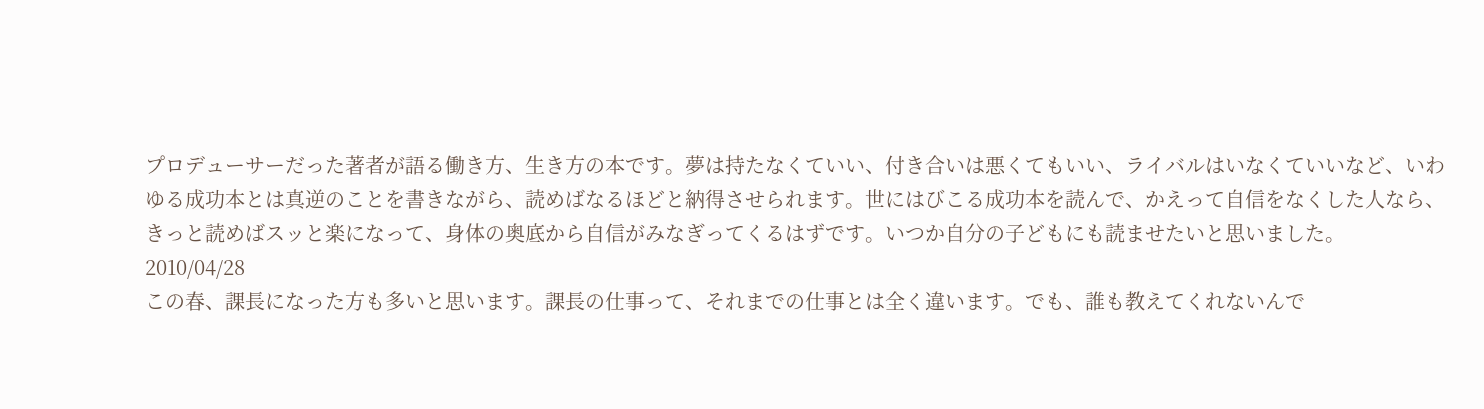プロデューサーだった著者が語る働き方、生き方の本です。夢は持たなくていい、付き合いは悪くてもいい、ライバルはいなくていいなど、いわゆる成功本とは真逆のことを書きながら、読めばなるほどと納得させられます。世にはびこる成功本を読んで、かえって自信をなくした人なら、きっと読めばスッと楽になって、身体の奥底から自信がみなぎってくるはずです。いつか自分の子どもにも読ませたいと思いました。
2010/04/28
この春、課長になった方も多いと思います。課長の仕事って、それまでの仕事とは全く違います。でも、誰も教えてくれないんで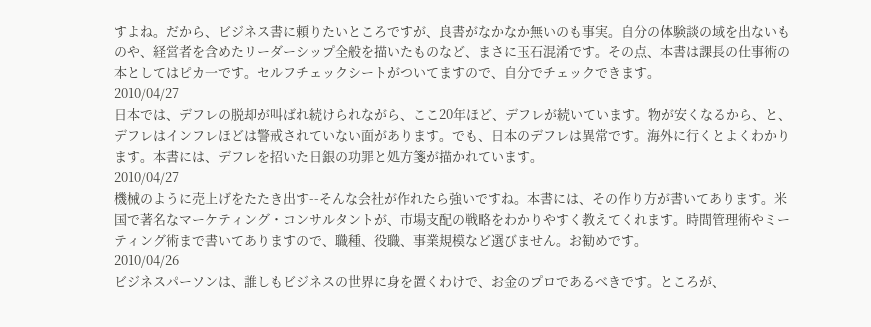すよね。だから、ビジネス書に頼りたいところですが、良書がなかなか無いのも事実。自分の体験談の域を出ないものや、経営者を含めたリーダーシップ全般を描いたものなど、まさに玉石混淆です。その点、本書は課長の仕事術の本としてはピカ一です。セルフチェックシートがついてますので、自分でチェックできます。
2010/04/27
日本では、デフレの脱却が叫ばれ続けられながら、ここ20年ほど、デフレが続いています。物が安くなるから、と、デフレはインフレほどは警戒されていない面があります。でも、日本のデフレは異常です。海外に行くとよくわかります。本書には、デフレを招いた日銀の功罪と処方箋が描かれています。
2010/04/27
機械のように売上げをたたき出す--そんな会社が作れたら強いですね。本書には、その作り方が書いてあります。米国で著名なマーケティング・コンサルタントが、市場支配の戦略をわかりやすく教えてくれます。時間管理術やミーティング術まで書いてありますので、職種、役職、事業規模など選びません。お勧めです。
2010/04/26
ビジネスパーソンは、誰しもビジネスの世界に身を置くわけで、お金のプロであるべきです。ところが、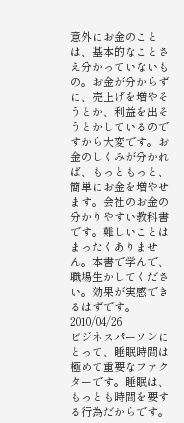意外にお金のことは、基本的なことさえ分かっていないもの。お金が分からずに、売上げを増やそうとか、利益を出そうとかしているのですから大変です。お金のしくみが分かれば、もっともっと、簡単にお金を増やせます。会社のお金の分かりやすい教科書です。難しいことはまったくありません。本書で学んで、職場生かしてください。効果が実感できるはずです。
2010/04/26
ビジネスパーソンにとって、睡眠時間は極めて重要なファクターです。睡眠は、もっとも時間を要する行為だからです。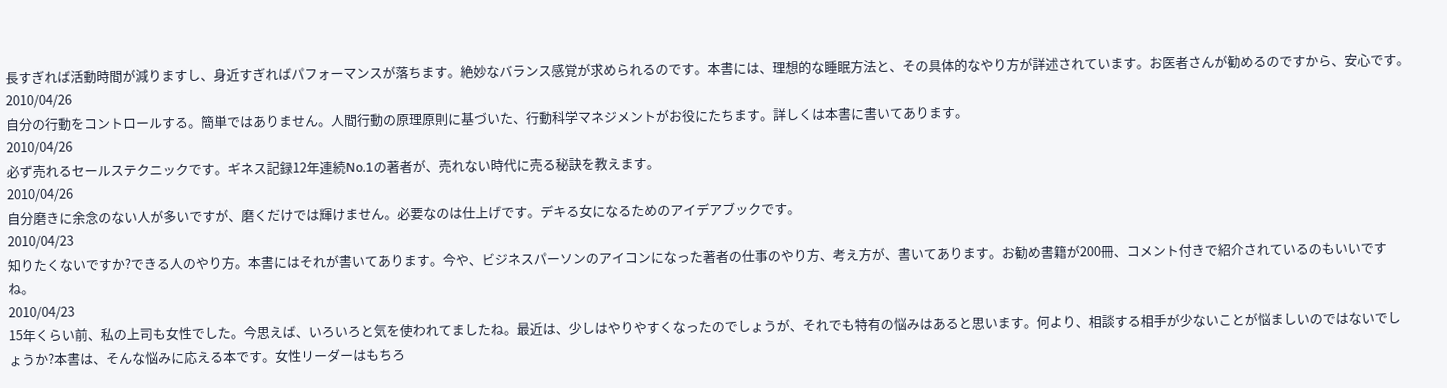長すぎれば活動時間が減りますし、身近すぎればパフォーマンスが落ちます。絶妙なバランス感覚が求められるのです。本書には、理想的な睡眠方法と、その具体的なやり方が詳述されています。お医者さんが勧めるのですから、安心です。
2010/04/26
自分の行動をコントロールする。簡単ではありません。人間行動の原理原則に基づいた、行動科学マネジメントがお役にたちます。詳しくは本書に書いてあります。
2010/04/26
必ず売れるセールステクニックです。ギネス記録12年連続No.1の著者が、売れない時代に売る秘訣を教えます。
2010/04/26
自分磨きに余念のない人が多いですが、磨くだけでは輝けません。必要なのは仕上げです。デキる女になるためのアイデアブックです。
2010/04/23
知りたくないですか?できる人のやり方。本書にはそれが書いてあります。今や、ビジネスパーソンのアイコンになった著者の仕事のやり方、考え方が、書いてあります。お勧め書籍が200冊、コメント付きで紹介されているのもいいですね。
2010/04/23
15年くらい前、私の上司も女性でした。今思えば、いろいろと気を使われてましたね。最近は、少しはやりやすくなったのでしょうが、それでも特有の悩みはあると思います。何より、相談する相手が少ないことが悩ましいのではないでしょうか?本書は、そんな悩みに応える本です。女性リーダーはもちろ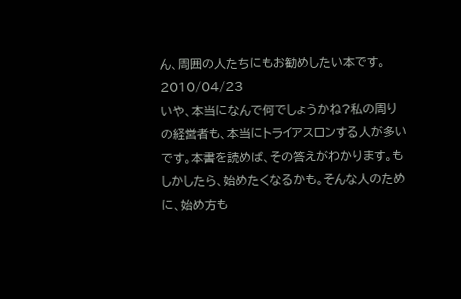ん、周囲の人たちにもお勧めしたい本です。
2010/04/23
いや、本当になんで何でしょうかね?私の周りの経営者も、本当にトライアスロンする人が多いです。本書を読めば、その答えがわかります。もしかしたら、始めたくなるかも。そんな人のために、始め方も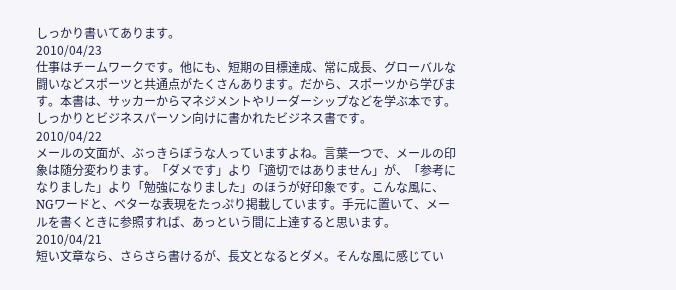しっかり書いてあります。
2010/04/23
仕事はチームワークです。他にも、短期の目標達成、常に成長、グローバルな闘いなどスポーツと共通点がたくさんあります。だから、スポーツから学びます。本書は、サッカーからマネジメントやリーダーシップなどを学ぶ本です。しっかりとビジネスパーソン向けに書かれたビジネス書です。
2010/04/22
メールの文面が、ぶっきらぼうな人っていますよね。言葉一つで、メールの印象は随分変わります。「ダメです」より「適切ではありません」が、「参考になりました」より「勉強になりました」のほうが好印象です。こんな風に、NGワードと、ベターな表現をたっぷり掲載しています。手元に置いて、メールを書くときに参照すれば、あっという間に上達すると思います。
2010/04/21
短い文章なら、さらさら書けるが、長文となるとダメ。そんな風に感じてい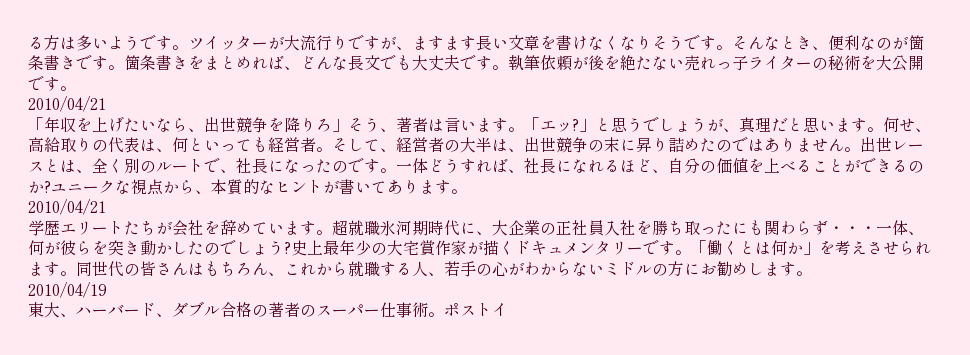る方は多いようです。ツイッターが大流行りですが、ますます長い文章を書けなくなりそうです。そんなとき、便利なのが箇条書きです。箇条書きをまとめれば、どんな長文でも大丈夫です。執筆依頼が後を絶たない売れっ子ライターの秘術を大公開です。
2010/04/21
「年収を上げたいなら、出世競争を降りろ」そう、著者は言います。「エッ?」と思うでしょうが、真理だと思います。何せ、高給取りの代表は、何といっても経営者。そして、経営者の大半は、出世競争の末に昇り詰めたのではありません。出世レースとは、全く別のルートで、社長になったのです。一体どうすれば、社長になれるほど、自分の価値を上べることができるのか?ユニークな視点から、本質的なヒントが書いてあります。
2010/04/21
学歴エリートたちが会社を辞めています。超就職氷河期時代に、大企業の正社員入社を勝ち取ったにも関わらず・・・一体、何が彼らを突き動かしたのでしょう?史上最年少の大宅賞作家が描くドキュメンタリーです。「働くとは何か」を考えさせられます。同世代の皆さんはもちろん、これから就職する人、若手の心がわからないミドルの方にお勧めします。
2010/04/19
東大、ハーバード、ダブル合格の著者のスーパー仕事術。ポストイ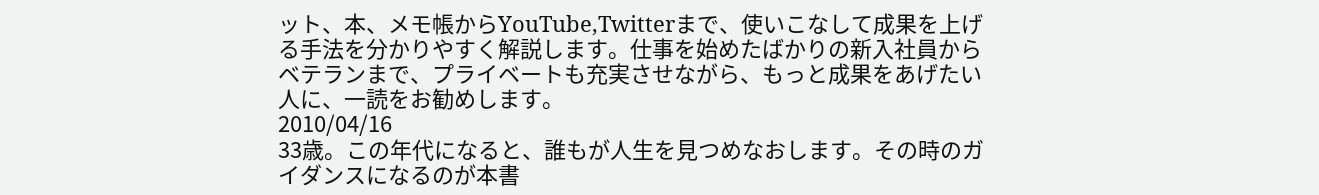ット、本、メモ帳からYouTube,Twitterまで、使いこなして成果を上げる手法を分かりやすく解説します。仕事を始めたばかりの新入社員からベテランまで、プライベートも充実させながら、もっと成果をあげたい人に、一読をお勧めします。
2010/04/16
33歳。この年代になると、誰もが人生を見つめなおします。その時のガイダンスになるのが本書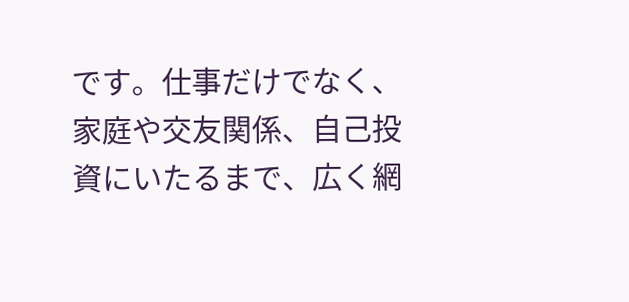です。仕事だけでなく、家庭や交友関係、自己投資にいたるまで、広く網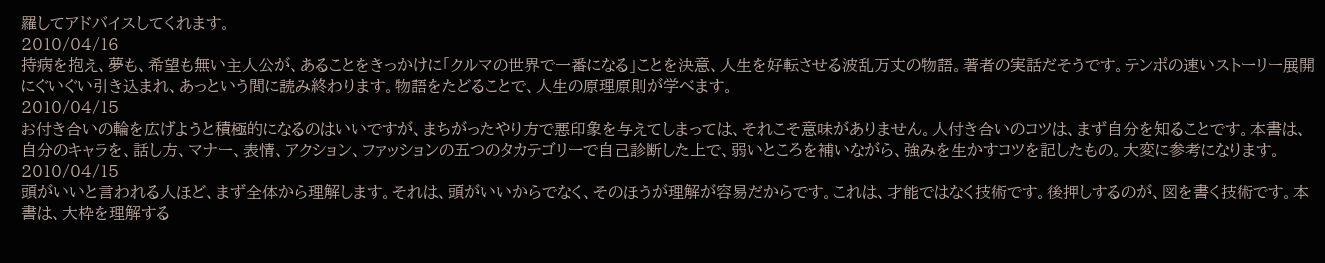羅してアドバイスしてくれます。
2010/04/16
持病を抱え、夢も、希望も無い主人公が、あることをきっかけに「クルマの世界で一番になる」ことを決意、人生を好転させる波乱万丈の物語。著者の実話だそうです。テンポの速いストーリー展開にぐいぐい引き込まれ、あっという間に読み終わります。物語をたどることで、人生の原理原則が学べます。
2010/04/15
お付き合いの輪を広げようと積極的になるのはいいですが、まちがったやり方で悪印象を与えてしまっては、それこそ意味がありません。人付き合いのコツは、まず自分を知ることです。本書は、自分のキャラを、話し方、マナー、表情、アクション、ファッションの五つのタカテゴリーで自己診断した上で、弱いところを補いながら、強みを生かすコツを記したもの。大変に参考になります。
2010/04/15
頭がいいと言われる人ほど、まず全体から理解します。それは、頭がいいからでなく、そのほうが理解が容易だからです。これは、才能ではなく技術です。後押しするのが、図を書く技術です。本書は、大枠を理解する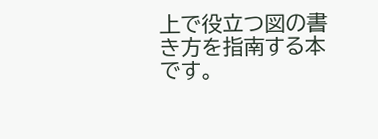上で役立つ図の書き方を指南する本です。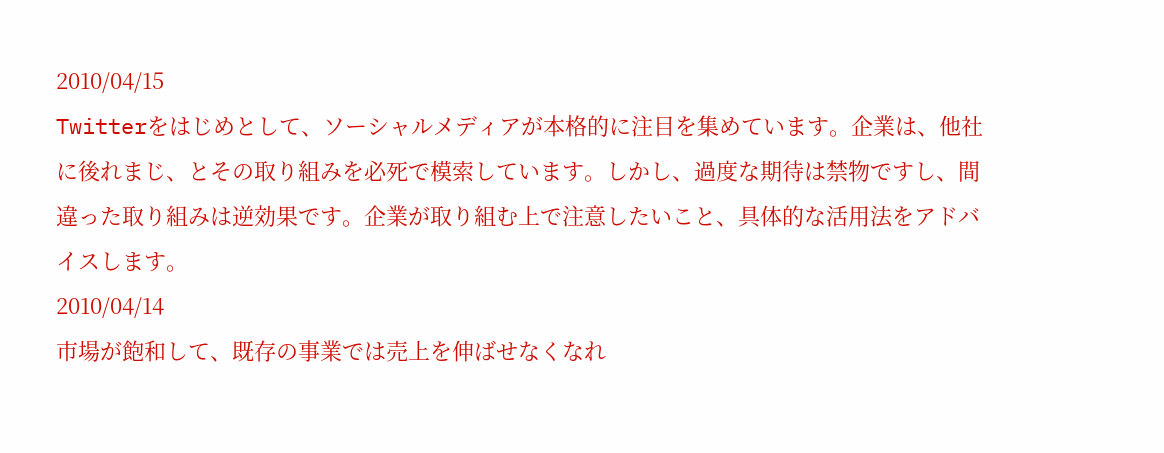2010/04/15
Twitterをはじめとして、ソーシャルメディアが本格的に注目を集めています。企業は、他社に後れまじ、とその取り組みを必死で模索しています。しかし、過度な期待は禁物ですし、間違った取り組みは逆効果です。企業が取り組む上で注意したいこと、具体的な活用法をアドバイスします。
2010/04/14
市場が飽和して、既存の事業では売上を伸ばせなくなれ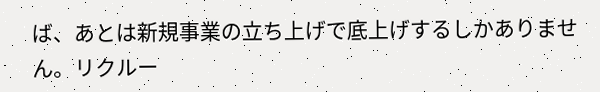ば、あとは新規事業の立ち上げで底上げするしかありません。リクルー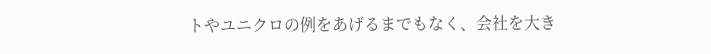トやユニクロの例をあげるまでもなく、会社を大き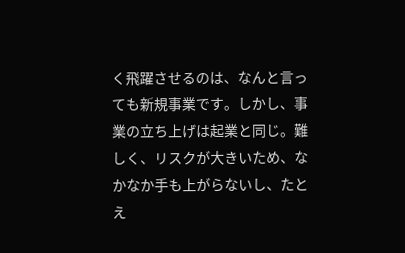く飛躍させるのは、なんと言っても新規事業です。しかし、事業の立ち上げは起業と同じ。難しく、リスクが大きいため、なかなか手も上がらないし、たとえ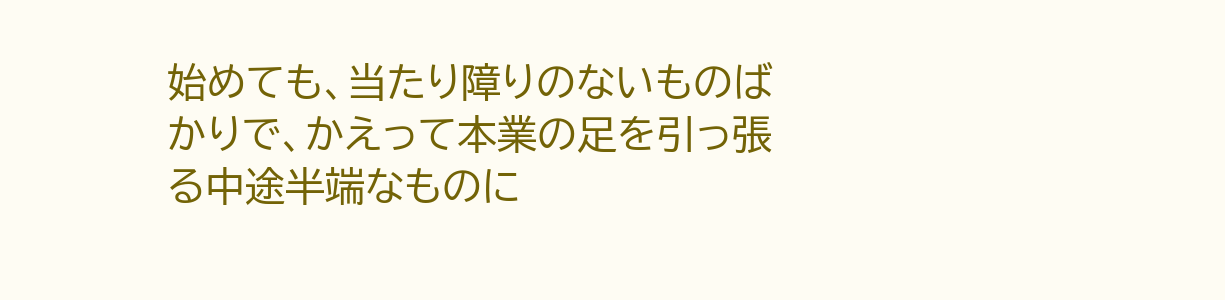始めても、当たり障りのないものばかりで、かえって本業の足を引っ張る中途半端なものに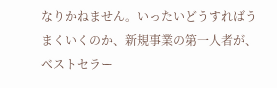なりかねません。いったいどうすればうまくいくのか、新規事業の第一人者が、ベストセラー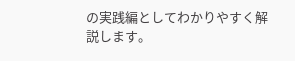の実践編としてわかりやすく解説します。